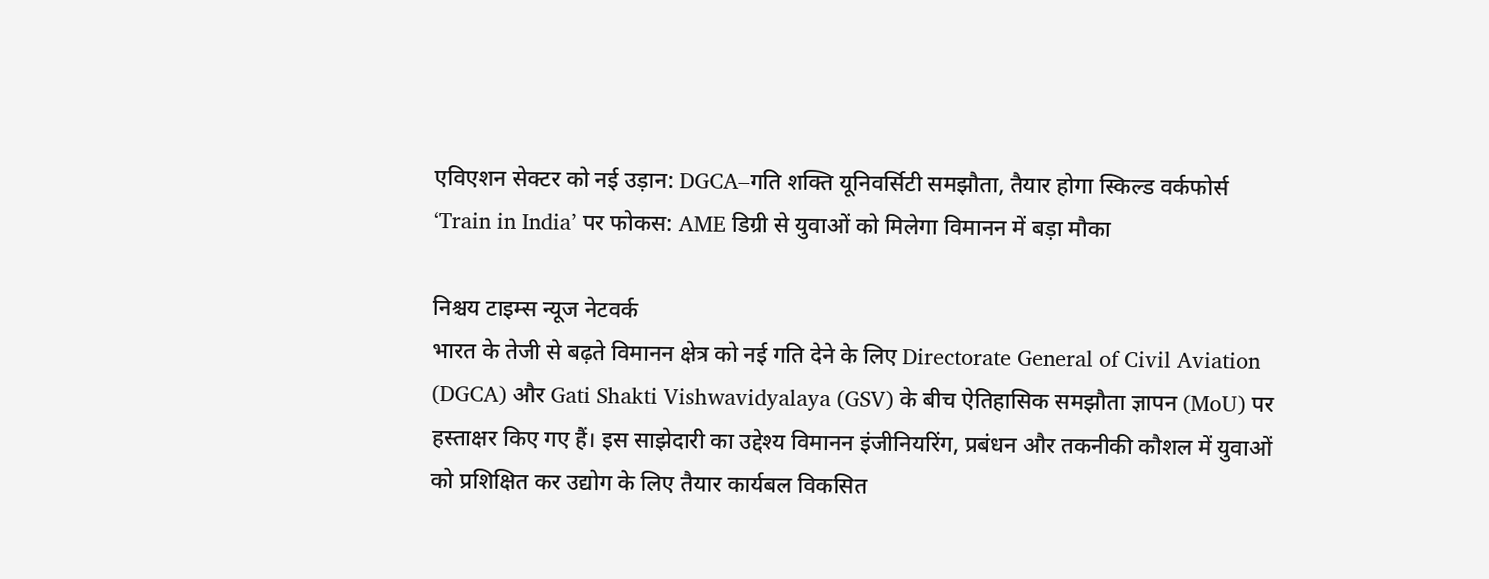एविएशन सेक्टर को नई उड़ान: DGCA–गति शक्ति यूनिवर्सिटी समझौता, तैयार होगा स्किल्ड वर्कफोर्स
‘Train in India’ पर फोकस: AME डिग्री से युवाओं को मिलेगा विमानन में बड़ा मौका

निश्चय टाइम्स न्यूज नेटवर्क
भारत के तेजी से बढ़ते विमानन क्षेत्र को नई गति देने के लिए Directorate General of Civil Aviation (DGCA) और Gati Shakti Vishwavidyalaya (GSV) के बीच ऐतिहासिक समझौता ज्ञापन (MoU) पर हस्ताक्षर किए गए हैं। इस साझेदारी का उद्देश्य विमानन इंजीनियरिंग, प्रबंधन और तकनीकी कौशल में युवाओं को प्रशिक्षित कर उद्योग के लिए तैयार कार्यबल विकसित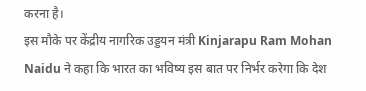करना है।
इस मौके पर केंद्रीय नागरिक उड्डयन मंत्री Kinjarapu Ram Mohan Naidu ने कहा कि भारत का भविष्य इस बात पर निर्भर करेगा कि देश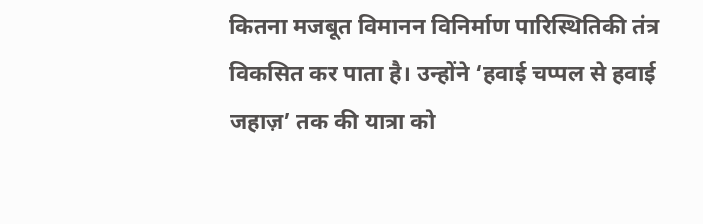कितना मजबूत विमानन विनिर्माण पारिस्थितिकी तंत्र विकसित कर पाता है। उन्होंने ‘हवाई चप्पल से हवाई जहाज़’ तक की यात्रा को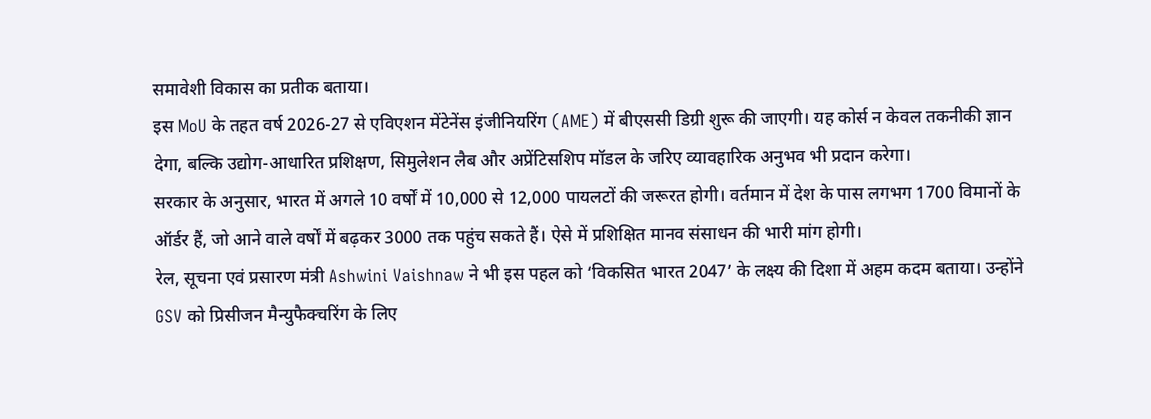समावेशी विकास का प्रतीक बताया।
इस MoU के तहत वर्ष 2026-27 से एविएशन मेंटेनेंस इंजीनियरिंग (AME) में बीएससी डिग्री शुरू की जाएगी। यह कोर्स न केवल तकनीकी ज्ञान देगा, बल्कि उद्योग-आधारित प्रशिक्षण, सिमुलेशन लैब और अप्रेंटिसशिप मॉडल के जरिए व्यावहारिक अनुभव भी प्रदान करेगा।
सरकार के अनुसार, भारत में अगले 10 वर्षों में 10,000 से 12,000 पायलटों की जरूरत होगी। वर्तमान में देश के पास लगभग 1700 विमानों के ऑर्डर हैं, जो आने वाले वर्षों में बढ़कर 3000 तक पहुंच सकते हैं। ऐसे में प्रशिक्षित मानव संसाधन की भारी मांग होगी।
रेल, सूचना एवं प्रसारण मंत्री Ashwini Vaishnaw ने भी इस पहल को ‘विकसित भारत 2047’ के लक्ष्य की दिशा में अहम कदम बताया। उन्होंने GSV को प्रिसीजन मैन्युफैक्चरिंग के लिए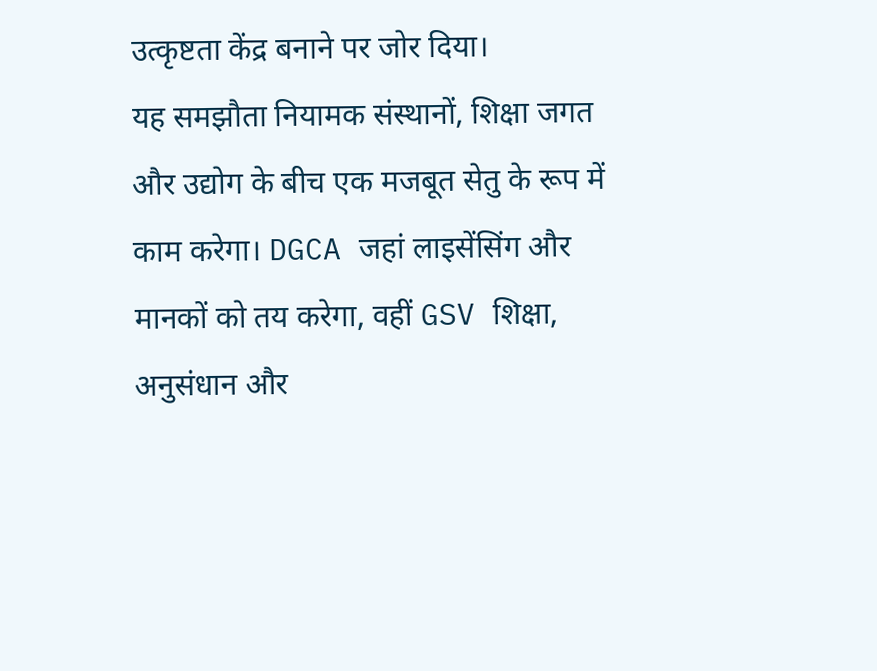उत्कृष्टता केंद्र बनाने पर जोर दिया।
यह समझौता नियामक संस्थानों, शिक्षा जगत और उद्योग के बीच एक मजबूत सेतु के रूप में काम करेगा। DGCA जहां लाइसेंसिंग और मानकों को तय करेगा, वहीं GSV शिक्षा, अनुसंधान और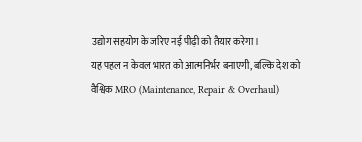उद्योग सहयोग के जरिए नई पीढ़ी को तैयार करेगा।
यह पहल न केवल भारत को आत्मनिर्भर बनाएगी, बल्कि देश को वैश्विक MRO (Maintenance, Repair & Overhaul)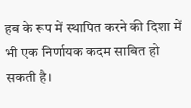हब के रूप में स्थापित करने की दिशा में भी एक निर्णायक कदम साबित हो सकती है।